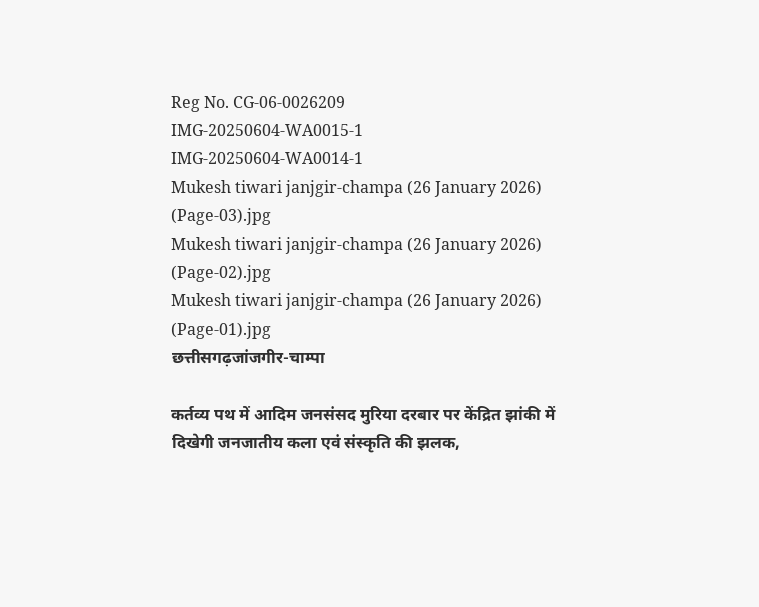Reg No. CG-06-0026209
IMG-20250604-WA0015-1
IMG-20250604-WA0014-1
Mukesh tiwari janjgir-champa (26 January 2026) (Page-03).jpg
Mukesh tiwari janjgir-champa (26 January 2026) (Page-02).jpg
Mukesh tiwari janjgir-champa (26 January 2026) (Page-01).jpg
छत्तीसगढ़जांजगीर-चाम्पा

कर्तव्य पथ में आदिम जनसंसद मुरिया दरबार पर केंद्रित झांकी में दिखेगी जनजातीय कला एवं संस्कृति की झलक,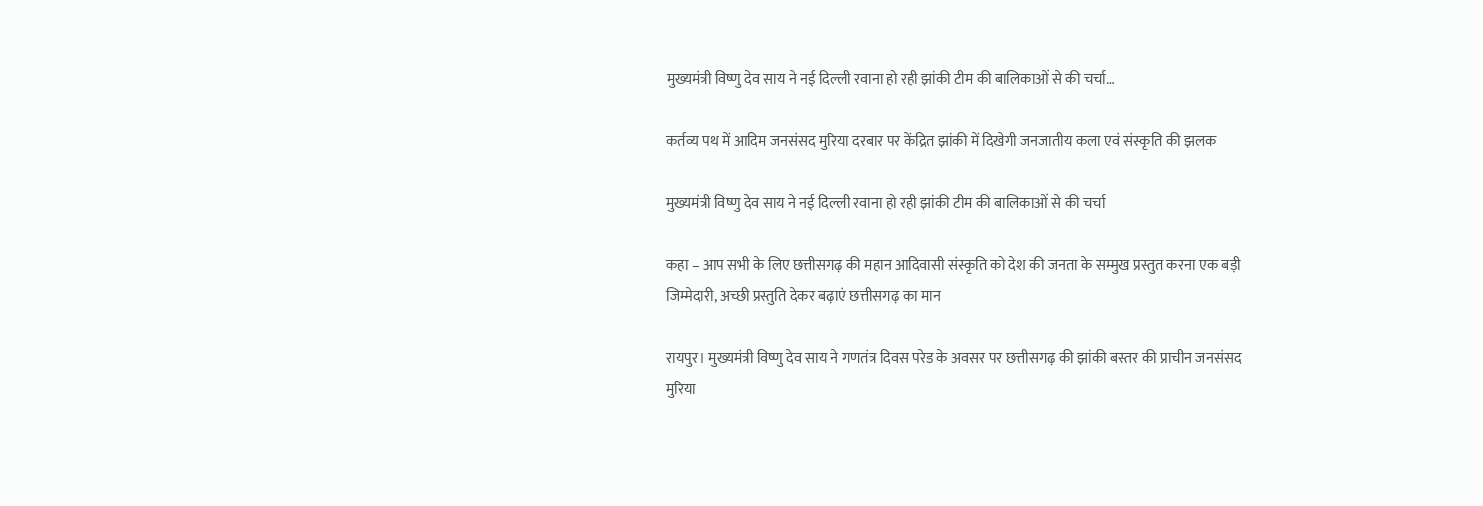मुख्यमंत्री विष्णु देव साय ने नई दिल्ली रवाना हो रही झांकी टीम की बालिकाओं से की चर्चा…

कर्तव्य पथ में आदिम जनसंसद मुरिया दरबार पर केंद्रित झांकी में दिखेगी जनजातीय कला एवं संस्कृति की झलक

मुख्यमंत्री विष्णु देव साय ने नई दिल्ली रवाना हो रही झांकी टीम की बालिकाओं से की चर्चा

कहा – आप सभी के लिए छत्तीसगढ़ की महान आदिवासी संस्कृति को देश की जनता के सम्मुख प्रस्तुत करना एक बड़ी जिम्मेदारी, अच्छी प्रस्तुति देकर बढ़ाएं छत्तीसगढ़ का मान

रायपुर। मुख्यमंत्री विष्णु देव साय ने गणतंत्र दिवस परेड के अवसर पर छत्तीसगढ़ की झांकी बस्तर की प्राचीन जनसंसद मुरिया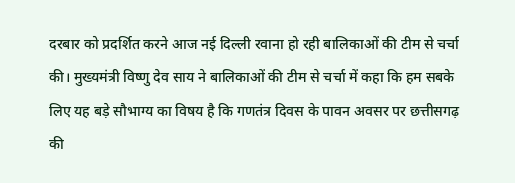दरबार को प्रदर्शित करने आज नई दिल्ली रवाना हो रही बालिकाओं की टीम से चर्चा की। मुख्यमंत्री विष्णु देव साय ने बालिकाओं की टीम से चर्चा में कहा कि हम सबके लिए यह बड़े सौभाग्य का विषय है कि गणतंत्र दिवस के पावन अवसर पर छत्तीसगढ़ की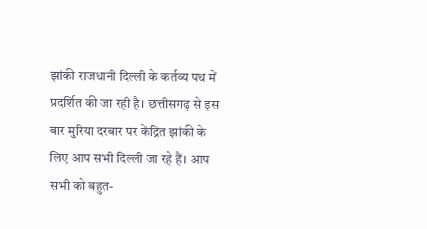झांकी राजधानी दिल्ली के कर्तव्य पथ में प्रदर्शित की जा रही है। छत्तीसगढ़ से इस बार मुरिया दरबार पर केंद्रित झांकी के लिए आप सभी दिल्ली जा रहे हैं। आप सभी को बहुत-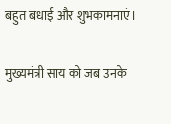बहुत बधाई और शुभकामनाएं।

मुख्यमंत्री साय को जब उनके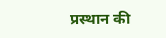प्रस्थान की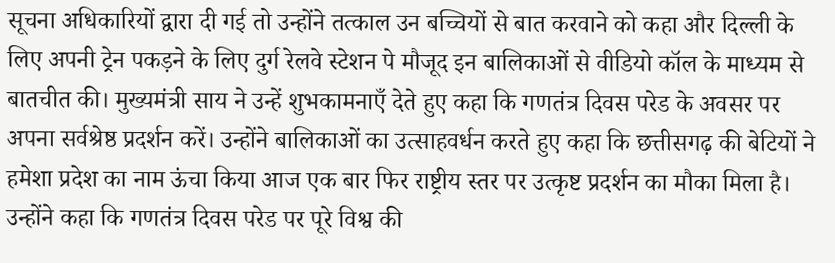सूचना अधिकारियों द्वारा दी गई तो उन्होंने तत्काल उन बच्चियों से बात करवाने को कहा और दिल्ली के लिए अपनी ट्रेन पकड़ने के लिए दुर्ग रेलवे स्टेशन पे मौजूद इन बालिकाओं से वीडियो कॉल के माध्यम से बातचीत की। मुख्यमंत्री साय ने उन्हें शुभकामनाएँ देते हुए कहा कि गणतंत्र दिवस परेड के अवसर पर अपना सर्वश्रेष्ठ प्रदर्शन करें। उन्होंने बालिकाओं का उत्साहवर्धन करते हुए कहा कि छत्तीसगढ़ की बेटियों ने हमेशा प्रदेश का नाम ऊंचा किया आज एक बार फिर राष्ट्रीय स्तर पर उत्कृष्ट प्रदर्शन का मौका मिला है। उन्होंने कहा कि गणतंत्र दिवस परेड पर पूरे विश्व की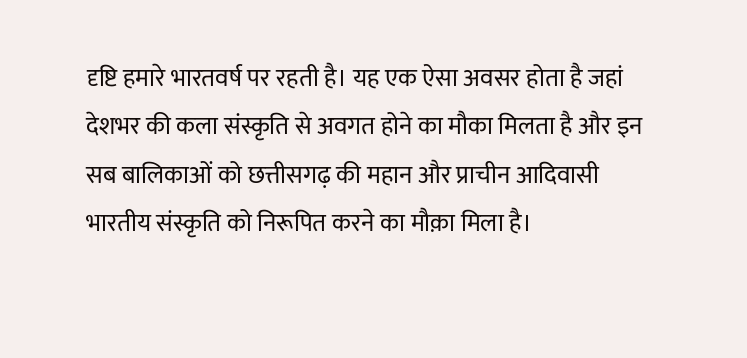दृष्टि हमारे भारतवर्ष पर रहती है। यह एक ऐसा अवसर होता है जहां देशभर की कला संस्कृति से अवगत होने का मौका मिलता है और इन सब बालिकाओं को छत्तीसगढ़ की महान और प्राचीन आदिवासी भारतीय संस्कृति को निरूपित करने का मौक़ा मिला है।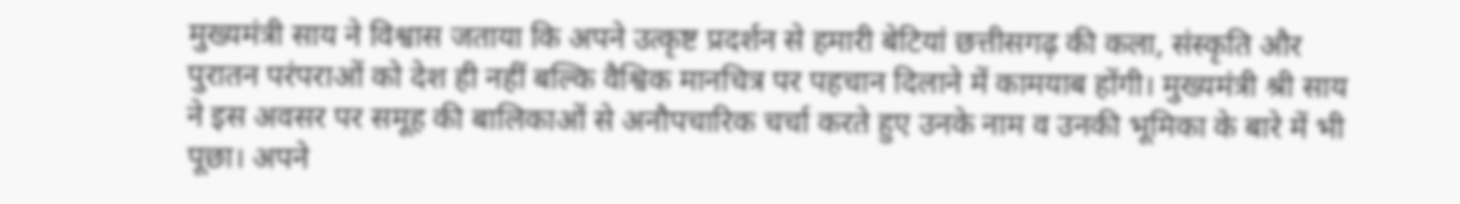मुख्यमंत्री साय ने विश्वास जताया कि अपने उत्कृष्ट प्रदर्शन से हमारी बेटियां छत्तीसगढ़ की कला, संस्कृति और पुरातन परंपराओं को देश ही नहीं बल्कि वैश्विक मानचित्र पर पहचान दिलाने में कामयाब होंगी। मुख्यमंत्री श्री साय ने इस अवसर पर समूह की बालिकाओं से अनौपचारिक चर्चा करते हुए उनके नाम व उनकी भूमिका के बारे में भी पूछा। अपने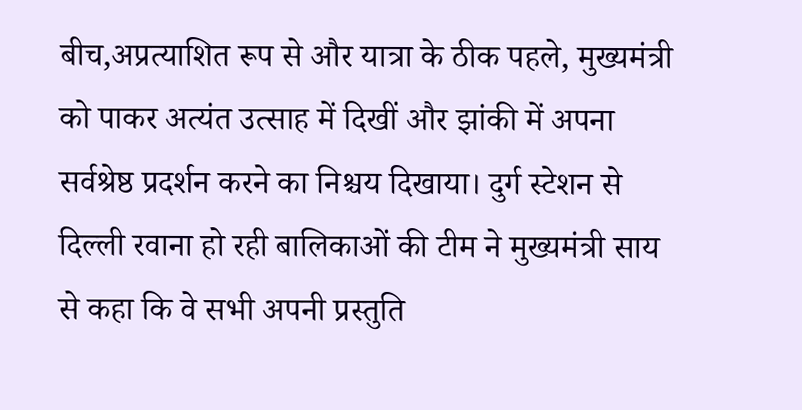बीच,अप्रत्याशित रूप से और यात्रा के ठीक पहले, मुख्यमंत्री को पाकर अत्यंत उत्साह में दिखीं और झांकी में अपना सर्वश्रेष्ठ प्रदर्शन करने का निश्चय दिखाया। दुर्ग स्टेशन से दिल्ली रवाना हो रही बालिकाओं की टीम ने मुख्यमंत्री साय से कहा कि वे सभी अपनी प्रस्तुति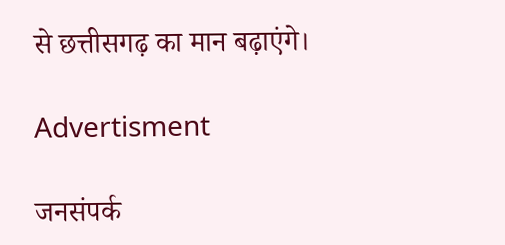से छत्तीसगढ़ का मान बढ़ाएंगे।

Advertisment

जनसंपर्क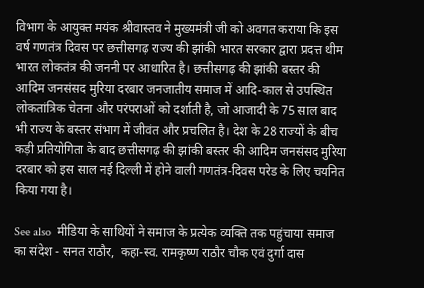विभाग के आयुक्त मयंक श्रीवास्तव ने मुख्यमंत्री जी को अवगत कराया कि इस वर्ष गणतंत्र दिवस पर छत्तीसगढ़ राज्य की झांकी भारत सरकार द्वारा प्रदत्त थीम भारत लोकतंत्र की जननी पर आधारित है। छत्तीसगढ़ की झांकी बस्तर की आदिम जनसंसद मुरिया दरबार जनजातीय समाज में आदि-काल से उपस्थित लोकतांत्रिक चेतना और परंपराओं को दर्शाती है, जो आजादी के 75 साल बाद भी राज्य के बस्तर संभाग में जीवंत और प्रचलित है। देश के 28 राज्यों के बीच कड़ी प्रतियोगिता के बाद छत्तीसगढ़ की झांकी बस्तर की आदिम जनसंसद मुरिया दरबार को इस साल नई दिल्ली में होने वाली गणतंत्र-दिवस परेड के लिए चयनित किया गया है।

See also  मीडिया के साथियों ने समाज के प्रत्येक व्यक्ति तक पहुंचाया समाज का संदेश - सनत राठौर,  कहा-स्व. रामकृष्ण राठौर चौक एवं दुर्गा दास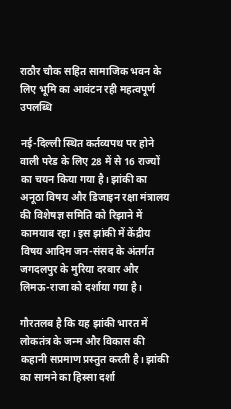राठौर चौक सहित सामाजिक भवन के लिए भूमि का आवंटन रही महत्वपूर्ण उपलब्धि

नई-दिल्ली स्थित कर्तव्यपथ पर होने वाली परेड के लिए 28 में से 16 राज्यों का चयन किया गया है। झांकी का अनूठा विषय और डिजाइन रक्षा मंत्रालय की विशेषज्ञ समिति को रिझाने में कामयाब रहा। इस झांकी में केंद्रीय विषय आदिम जन-संसद के अंतर्गत जगदलपुर के मुरिया दरबार और लिमऊ-राजा को दर्शाया गया है।

गौरतलब है कि यह झांकी भारत में लोकतंत्र के जन्म और विकास की कहानी सप्रमाण प्रस्तुत करती है। झांकी का सामने का हिस्सा दर्शा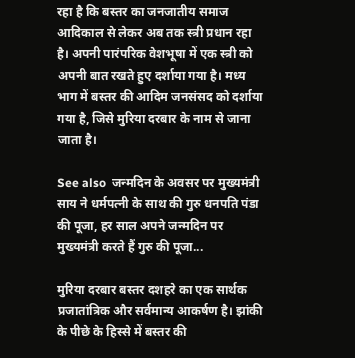रहा है कि बस्तर का जनजातीय समाज आदिकाल से लेकर अब तक स्त्री प्रधान रहा है। अपनी पारंपरिक वेशभूषा में एक स्त्री को अपनी बात रखते हुए दर्शाया गया है। मध्य भाग में बस्तर की आदिम जनसंसद को दर्शाया गया है, जिसे मुरिया दरबार के नाम से जाना जाता है।

See also  जन्मदिन के अवसर पर मुख्यमंत्री साय ने धर्मपत्नी के साथ की गुरु धनपति पंडा की पूजा, हर साल अपने जन्मदिन पर मुख्यमंत्री करते हैं गुरु की पूजा...

मुरिया दरबार बस्तर दशहरे का एक सार्थक प्रजातांत्रिक और सर्वमान्य आकर्षण है। झांकी के पीछे के हिस्से में बस्तर की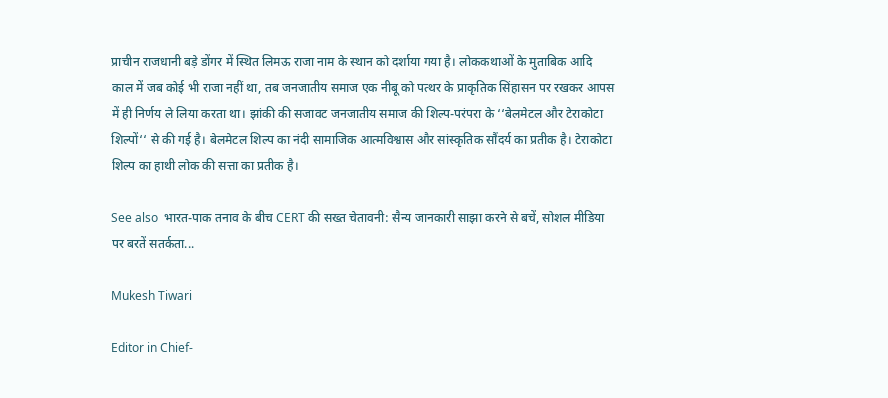प्राचीन राजधानी बड़े डोंगर में स्थित लिमऊ राजा नाम के स्थान को दर्शाया गया है। लोककथाओं के मुताबिक आदि काल में जब कोई भी राजा नहीं था, तब जनजातीय समाज एक नीबू को पत्थर के प्राकृतिक सिंहासन पर रखकर आपस में ही निर्णय ले लिया करता था। झांकी की सजावट जनजातीय समाज की शिल्प-परंपरा के ‘‘बेलमेटल और टेराकोटा शिल्पों‘‘ से की गई है। बेलमेटल शिल्प का नंदी सामाजिक आत्मविश्वास और सांस्कृतिक सौंदर्य का प्रतीक है। टेराकोटा शिल्प का हाथी लोक की सत्ता का प्रतीक है।

See also  भारत-पाक तनाव के बीच CERT की सख्त चेतावनी: सैन्य जानकारी साझा करने से बचें, सोशल मीडिया पर बरतें सतर्कता...

Mukesh Tiwari

Editor in Chief-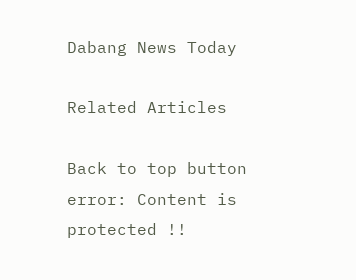Dabang News Today

Related Articles

Back to top button
error: Content is protected !!